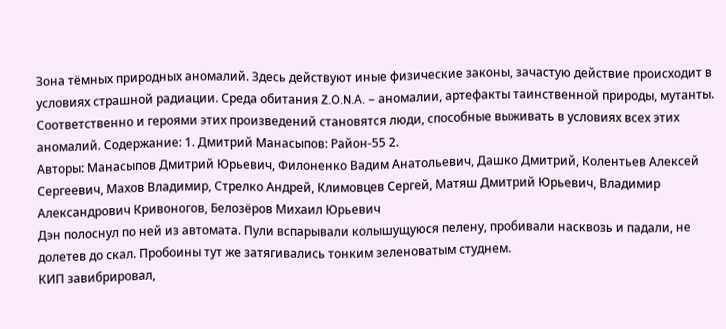Зона тёмных природных аномалий. Здесь действуют иные физические законы, зачастую действие происходит в условиях страшной радиации. Среда обитания Z.O.N.A. – аномалии, артефакты таинственной природы, мутанты. Соответственно и героями этих произведений становятся люди, способные выживать в условиях всех этих аномалий. Содержание: 1. Дмитрий Манасыпов: Район-55 2.
Авторы: Манасыпов Дмитрий Юрьевич, Филоненко Вадим Анатольевич, Дашко Дмитрий, Колентьев Алексей Сергеевич, Махов Владимир, Стрелко Андрей, Климовцев Сергей, Матяш Дмитрий Юрьевич, Владимир Александрович Кривоногов, Белозёров Михаил Юрьевич
Дэн полоснул по ней из автомата. Пули вспарывали колышущуюся пелену, пробивали насквозь и падали, не долетев до скал. Пробоины тут же затягивались тонким зеленоватым студнем.
КИП завибрировал,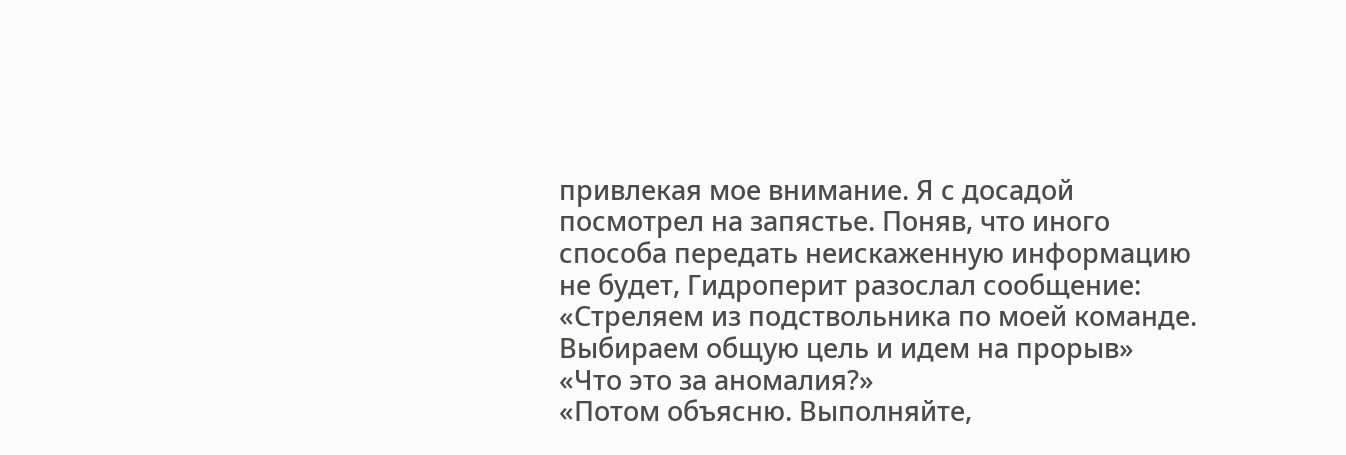привлекая мое внимание. Я с досадой посмотрел на запястье. Поняв, что иного способа передать неискаженную информацию не будет, Гидроперит разослал сообщение:
«Стреляем из подствольника по моей команде. Выбираем общую цель и идем на прорыв»
«Что это за аномалия?»
«Потом объясню. Выполняйте,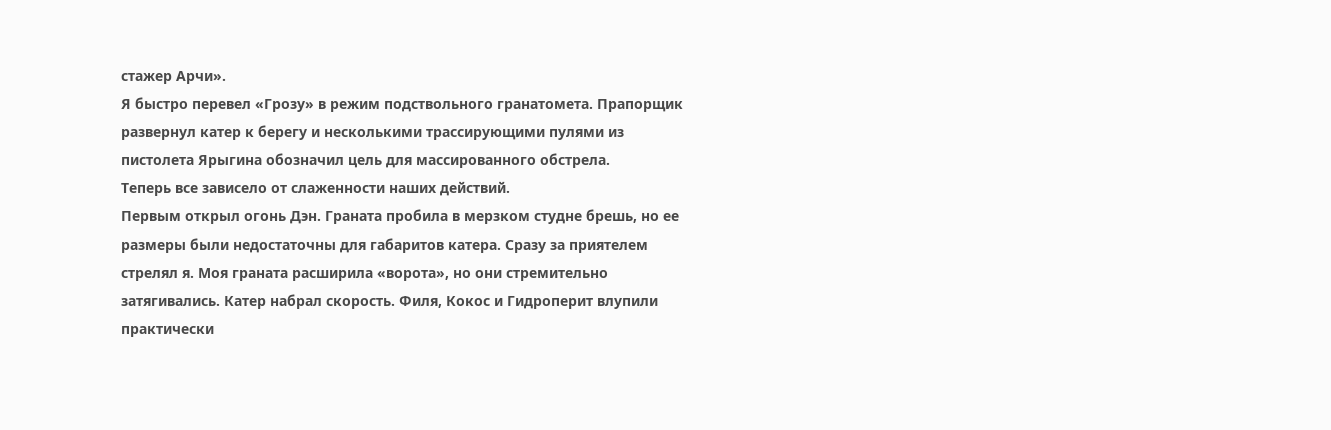стажер Арчи».
Я быстро перевел «Грозу» в режим подствольного гранатомета. Прапорщик развернул катер к берегу и несколькими трассирующими пулями из пистолета Ярыгина обозначил цель для массированного обстрела.
Теперь все зависело от слаженности наших действий.
Первым открыл огонь Дэн. Граната пробила в мерзком студне брешь, но ее размеры были недостаточны для габаритов катера. Сразу за приятелем стрелял я. Моя граната расширила «ворота», но они стремительно затягивались. Катер набрал скорость. Филя, Кокос и Гидроперит влупили практически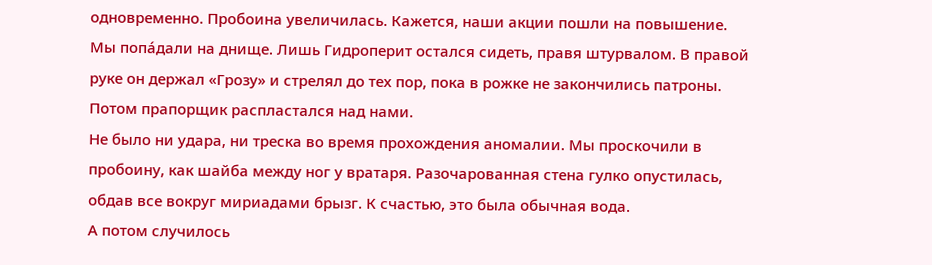одновременно. Пробоина увеличилась. Кажется, наши акции пошли на повышение.
Мы попáдали на днище. Лишь Гидроперит остался сидеть, правя штурвалом. В правой руке он держал «Грозу» и стрелял до тех пор, пока в рожке не закончились патроны. Потом прапорщик распластался над нами.
Не было ни удара, ни треска во время прохождения аномалии. Мы проскочили в пробоину, как шайба между ног у вратаря. Разочарованная стена гулко опустилась, обдав все вокруг мириадами брызг. К счастью, это была обычная вода.
А потом случилось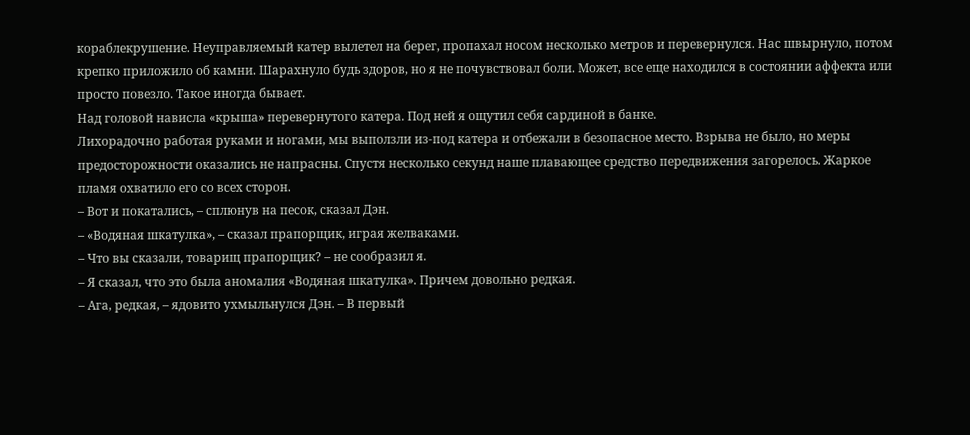кораблекрушение. Неуправляемый катер вылетел на берег, пропахал носом несколько метров и перевернулся. Нас швырнуло, потом крепко приложило об камни. Шарахнуло будь здоров, но я не почувствовал боли. Может, все еще находился в состоянии аффекта или просто повезло. Такое иногда бывает.
Над головой нависла «крыша» перевернутого катера. Под ней я ощутил себя сардиной в банке.
Лихорадочно работая руками и ногами, мы выползли из-под катера и отбежали в безопасное место. Взрыва не было, но меры предосторожности оказались не напрасны. Спустя несколько секунд наше плавающее средство передвижения загорелось. Жаркое пламя охватило его со всех сторон.
– Вот и покатались, – сплюнув на песок, сказал Дэн.
– «Водяная шкатулка», – сказал прапорщик, играя желваками.
– Что вы сказали, товарищ прапорщик? – не сообразил я.
– Я сказал, что это была аномалия «Водяная шкатулка». Причем довольно редкая.
– Ага, редкая, – ядовито ухмыльнулся Дэн. – В первый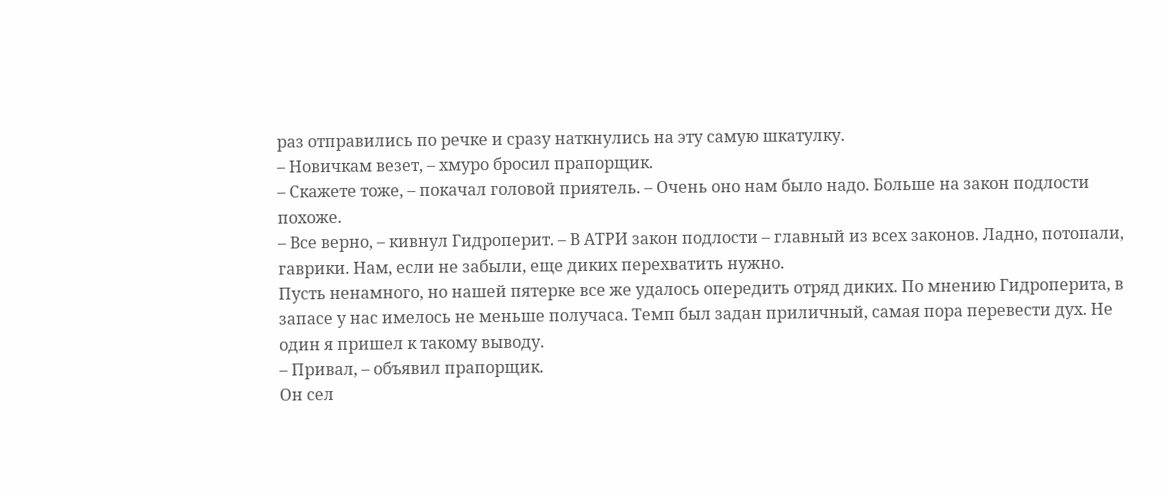раз отправились по речке и сразу наткнулись на эту самую шкатулку.
– Новичкам везет, – хмуро бросил прапорщик.
– Скажете тоже, – покачал головой приятель. – Очень оно нам было надо. Больше на закон подлости похоже.
– Все верно, – кивнул Гидроперит. – В АТРИ закон подлости – главный из всех законов. Ладно, потопали, гаврики. Нам, если не забыли, еще диких перехватить нужно.
Пусть ненамного, но нашей пятерке все же удалось опередить отряд диких. По мнению Гидроперита, в запасе у нас имелось не меньше получаса. Темп был задан приличный, самая пора перевести дух. Не один я пришел к такому выводу.
– Привал, – объявил прапорщик.
Он сел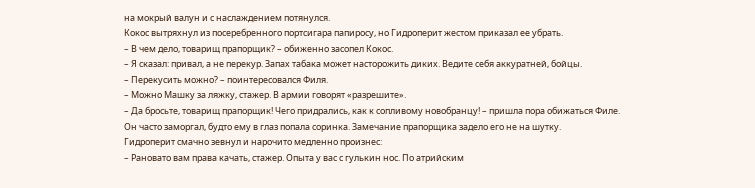на мокрый валун и с наслаждением потянулся.
Кокос вытряхнул из посеребренного портсигара папиросу, но Гидроперит жестом приказал ее убрать.
– В чем дело, товарищ прапорщик? – обиженно засопел Кокос.
– Я сказал: привал, а не перекур. Запах табака может насторожить диких. Ведите себя аккуратней, бойцы.
– Перекусить можно? – поинтересовался Филя.
– Можно Машку за ляжку, стажер. В армии говорят «разрешите».
– Да бросьте, товарищ прапорщик! Чего придрались, как к сопливому новобранцу! – пришла пора обижаться Филе.
Он часто заморгал, будто ему в глаз попала соринка. Замечание прапорщика задело его не на шутку.
Гидроперит смачно зевнул и нарочито медленно произнес:
– Рановато вам права качать, стажер. Опыта у вас с гулькин нос. По атрийским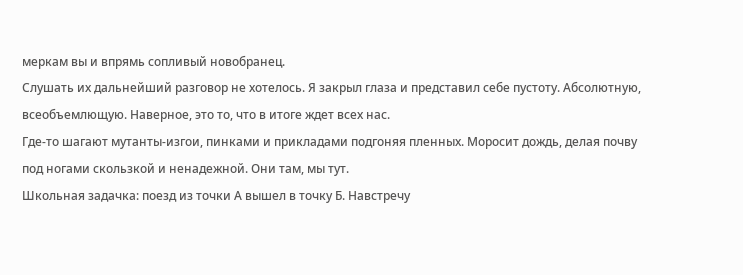меркам вы и впрямь сопливый новобранец.
Слушать их дальнейший разговор не хотелось. Я закрыл глаза и представил себе пустоту. Абсолютную, всеобъемлющую. Наверное, это то, что в итоге ждет всех нас.
Где-то шагают мутанты-изгои, пинками и прикладами подгоняя пленных. Моросит дождь, делая почву под ногами скользкой и ненадежной. Они там, мы тут.
Школьная задачка: поезд из точки А вышел в точку Б. Навстречу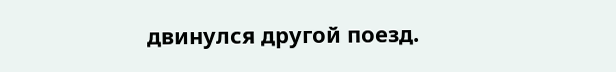двинулся другой поезд.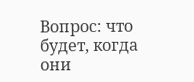Вопрос: что будет, когда они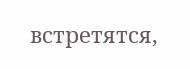встретятся,